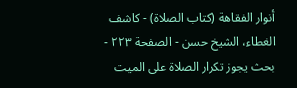أنوار الفقاهة (كتاب الصلاة) - كاشف الغطاء، الشيخ حسن - الصفحة ٢٢٣ - بحث يجوز تكرار الصلاة على الميت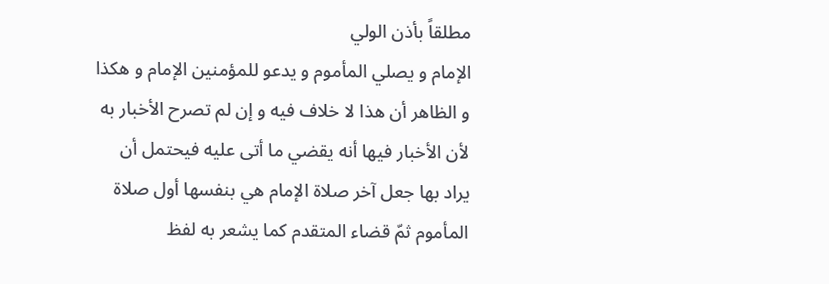مطلقاً بأذن الولي
الإمام و يصلي المأموم و يدعو للمؤمنين الإمام و هكذا و الظاهر أن هذا لا خلاف فيه و إن لم تصرح الأخبار به لأن الأخبار فيها أنه يقضي ما أتى عليه فيحتمل أن يراد بها جعل آخر صلاة الإمام هي بنفسها أول صلاة المأموم ثمّ قضاء المتقدم كما يشعر به لفظ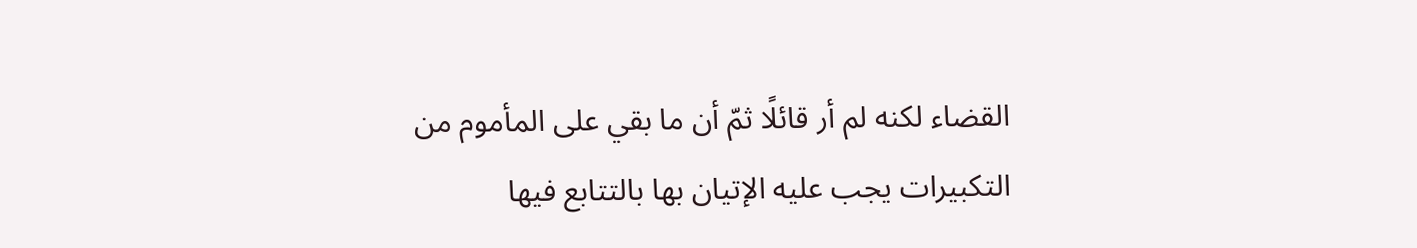القضاء لكنه لم أر قائلًا ثمّ أن ما بقي على المأموم من التكبيرات يجب عليه الإتيان بها بالتتابع فيها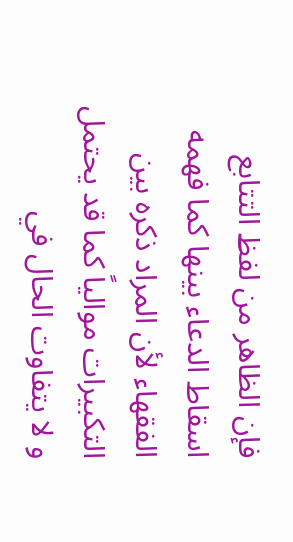فإن الظاهر من لفظ التتابع اسقاط الدعاء بينها كما فهمه الفقهاء لأن المراد ذكره بين التكبيرات موالياً كما قد يحتمل و لا يتفاوت الحال في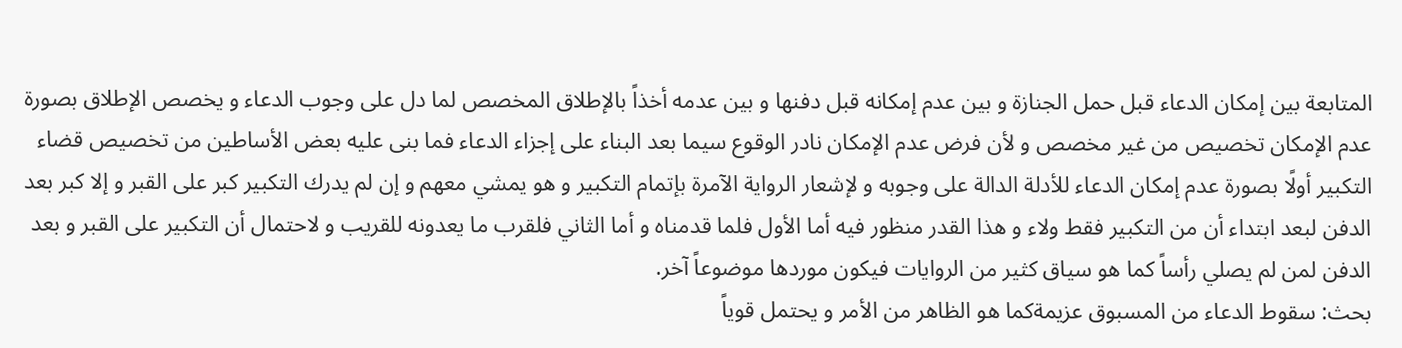المتابعة بين إمكان الدعاء قبل حمل الجنازة و بين عدم إمكانه قبل دفنها و بين عدمه أخذاً بالإطلاق المخصص لما دل على وجوب الدعاء و يخصص الإطلاق بصورة عدم الإمكان تخصيص من غير مخصص و لأن فرض عدم الإمكان نادر الوقوع سيما بعد البناء على إجزاء الدعاء فما بنى عليه بعض الأساطين من تخصيص قضاء التكبير أولًا بصورة عدم إمكان الدعاء للأدلة الدالة على وجوبه و لإشعار الرواية الآمرة بإتمام التكبير و هو يمشي معهم و إن لم يدرك التكبير كبر على القبر و إلا كبر بعد الدفن لبعد ابتداء أن من التكبير فقط ولاء و هذا القدر منظور فيه أما الأول فلما قدمناه و أما الثاني فلقرب ما يعدونه للقريب و لاحتمال أن التكبير على القبر و بعد الدفن لمن لم يصلي رأساً كما هو سياق كثير من الروايات فيكون موردها موضوعاً آخر.
بحث: سقوط الدعاء من المسبوق عزيمةكما هو الظاهر من الأمر و يحتمل قوياً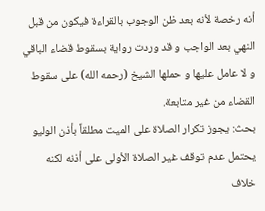أنه رخصة لأنه بعد ظن الوجوب بالقراءة فيكون من قبل النهي بعد الواجب و قد وردت رواية بسقوط قضاء الباقي و لا عامل عليها و حملها الشيخ (رحمه الله) على سقوط القضاء من غير متابعة.
بحث: يجوز تكرار الصلاة على الميت مطلقاً بأذن الوليو يحتمل عدم توقف غير الصلاة الأولى على أذنه لكنه خلاف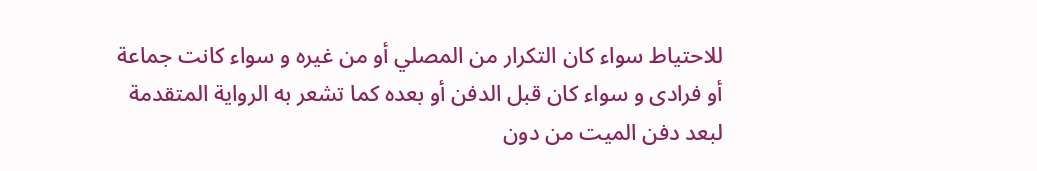للاحتياط سواء كان التكرار من المصلي أو من غيره و سواء كانت جماعة أو فرادى و سواء كان قبل الدفن أو بعده كما تشعر به الرواية المتقدمة لبعد دفن الميت من دون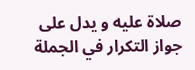صلاة عليه و يدل على جواز التكرار في الجملة